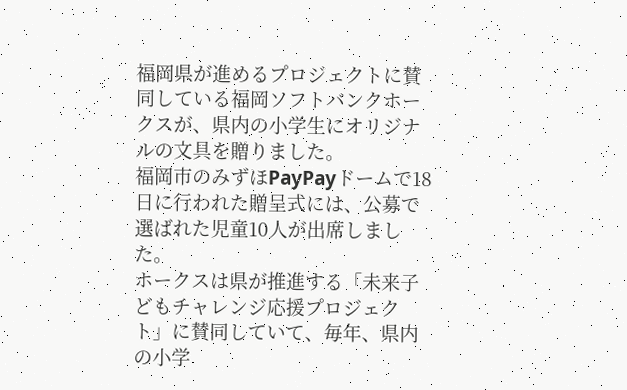福岡県が進めるプロジェクトに賛同している福岡ソフトバンクホークスが、県内の小学生にオリジナルの文具を贈りました。
福岡市のみずほPayPayドームで18日に行われた贈呈式には、公募で選ばれた児童10人が出席しました。
ホークスは県が推進する「未来子どもチャレンジ応援プロジェクト」に賛同していて、毎年、県内の小学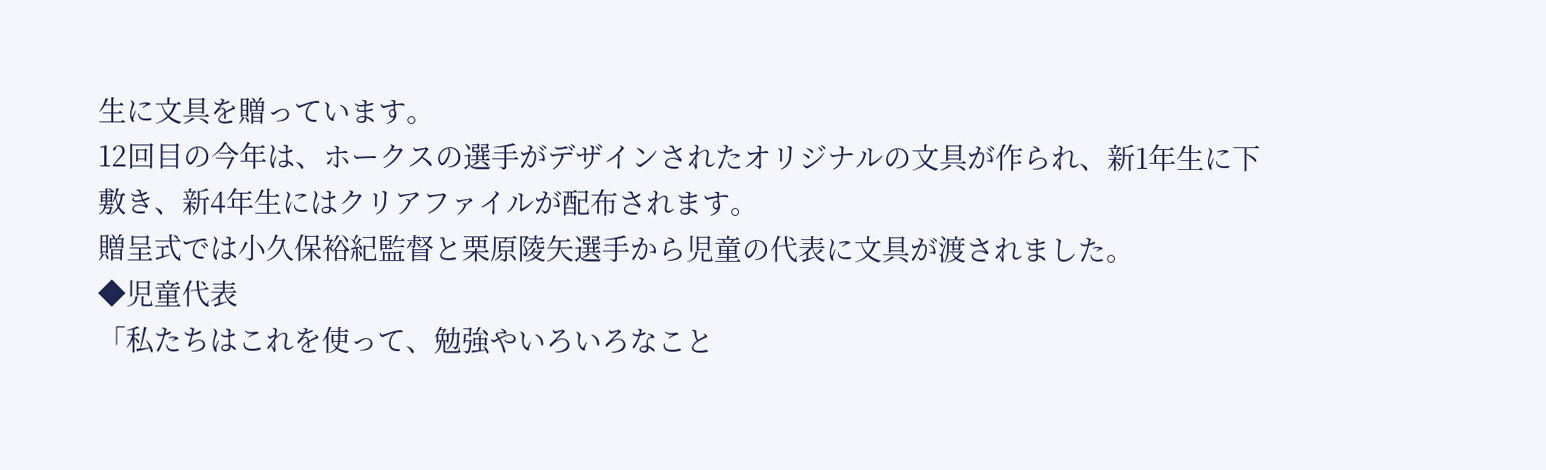生に文具を贈っています。
12回目の今年は、ホークスの選手がデザインされたオリジナルの文具が作られ、新1年生に下敷き、新4年生にはクリアファイルが配布されます。
贈呈式では小久保裕紀監督と栗原陵矢選手から児童の代表に文具が渡されました。
◆児童代表
「私たちはこれを使って、勉強やいろいろなこと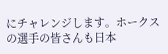にチャレンジします。ホークスの選手の皆さんも日本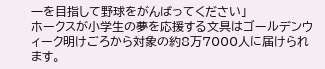一を目指して野球をがんばってください」
ホークスが小学生の夢を応援する文具はゴールデンウィーク明けごろから対象の約8万7000人に届けられます。